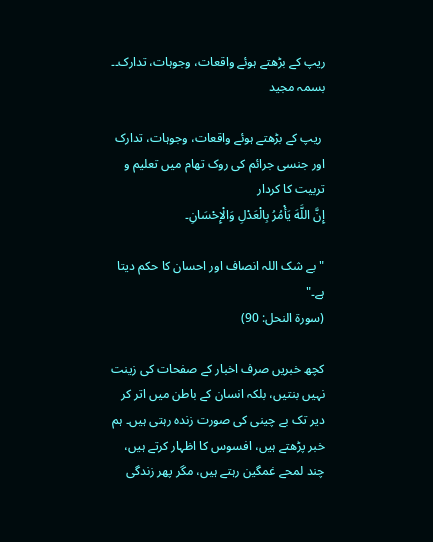ریپ کے بڑھتے ہوئے واقعات، وجوہات، تدارک۔۔ بسمہ مجید

 ریپ کے بڑھتے ہوئے واقعات، وجوہات، تدارک اور جنسی جرائم کی روک تھام میں تعلیم و تربیت کا کردار
إِنَّ اللَّهَ يَأْمُرُ بِالْعَدْلِ وَالْإِحْسَانِ۔

"بے شک اللہ انصاف اور احسان کا حکم دیتا ہے۔"
(سورۃ النحل: 90)

کچھ خبریں صرف اخبار کے صفحات کی زینت نہیں بنتیں، بلکہ انسان کے باطن میں اتر کر دیر تک بے چینی کی صورت زندہ رہتی ہیں۔ ہم خبر پڑھتے ہیں، افسوس کا اظہار کرتے ہیں، چند لمحے غمگین رہتے ہیں، مگر پھر زندگی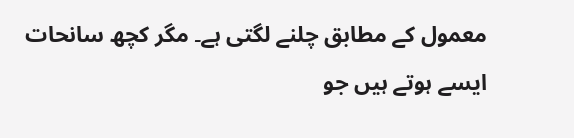معمول کے مطابق چلنے لگتی ہے۔ مگر کچھ سانحات ایسے ہوتے ہیں جو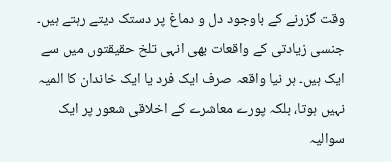وقت گزرنے کے باوجود دل و دماغ پر دستک دیتے رہتے ہیں۔ جنسی زیادتی کے واقعات بھی انہی تلخ حقیقتوں میں سے ایک ہیں۔ ہر نیا واقعہ صرف ایک فرد یا ایک خاندان کا المیہ نہیں ہوتا، بلکہ پورے معاشرے کے اخلاقی شعور پر ایک سوالیہ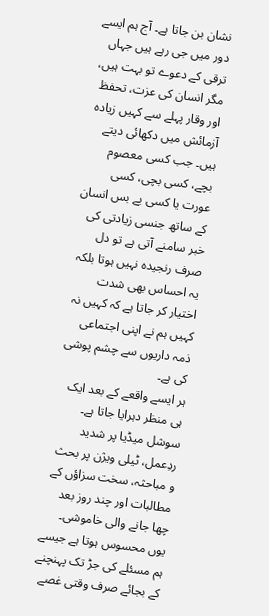نشان بن جاتا ہے۔ آج ہم ایسے دور میں جی رہے ہیں جہاں ترقی کے دعوے تو بہت ہیں، مگر انسان کی عزت، تحفظ اور وقار پہلے سے کہیں زیادہ آزمائش میں دکھائی دیتے ہیں۔ جب کسی معصوم بچے، کسی بچی، کسی عورت یا کسی بے بس انسان کے ساتھ جنسی زیادتی کی خبر سامنے آتی ہے تو دل صرف رنجیدہ نہیں ہوتا بلکہ یہ احساس بھی شدت اختیار کر جاتا ہے کہ کہیں نہ کہیں ہم نے اپنی اجتماعی ذمہ داریوں سے چشم پوشی کی ہے۔
ہر ایسے واقعے کے بعد ایک ہی منظر دہرایا جاتا ہے۔ سوشل میڈیا پر شدید ردِعمل، ٹیلی ویژن پر بحث و مباحثہ، سخت سزاؤں کے مطالبات اور چند روز بعد چھا جانے والی خاموشی۔ یوں محسوس ہوتا ہے جیسے ہم مسئلے کی جڑ تک پہنچنے کے بجائے صرف وقتی غصے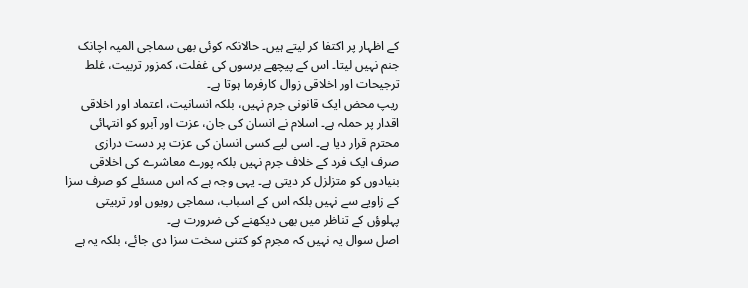کے اظہار پر اکتفا کر لیتے ہیں۔ حالانکہ کوئی بھی سماجی المیہ اچانک جنم نہیں لیتا۔ اس کے پیچھے برسوں کی غفلت، کمزور تربیت، غلط ترجیحات اور اخلاقی زوال کارفرما ہوتا ہے۔
ریپ محض ایک قانونی جرم نہیں، بلکہ انسانیت، اعتماد اور اخلاقی اقدار پر حملہ ہے۔ اسلام نے انسان کی جان، عزت اور آبرو کو انتہائی محترم قرار دیا ہے۔ اسی لیے کسی انسان کی عزت پر دست درازی صرف ایک فرد کے خلاف جرم نہیں بلکہ پورے معاشرے کی اخلاقی بنیادوں کو متزلزل کر دیتی ہے۔ یہی وجہ ہے کہ اس مسئلے کو صرف سزا کے زاویے سے نہیں بلکہ اس کے اسباب، سماجی رویوں اور تربیتی پہلوؤں کے تناظر میں بھی دیکھنے کی ضرورت ہے۔
اصل سوال یہ نہیں کہ مجرم کو کتنی سخت سزا دی جائے، بلکہ یہ ہے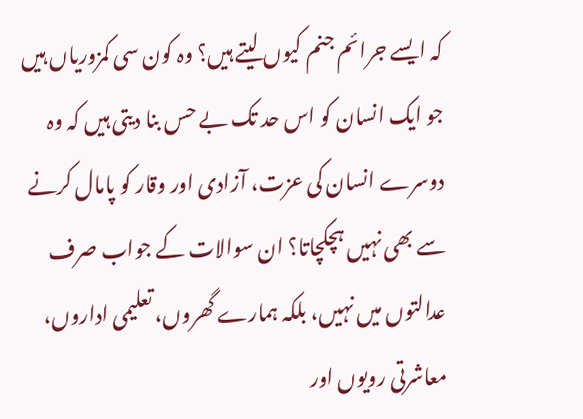کہ ایسے جرائم جنم کیوں لیتے ہیں؟ وہ کون سی کمزوریاں ہیں جو ایک انسان کو اس حد تک بے حس بنا دیتی ہیں کہ وہ دوسرے انسان کی عزت، آزادی اور وقار کو پامال کرنے سے بھی نہیں ہچکچاتا؟ ان سوالات کے جواب صرف عدالتوں میں نہیں، بلکہ ہمارے گھروں، تعلیمی اداروں، معاشرتی رویوں اور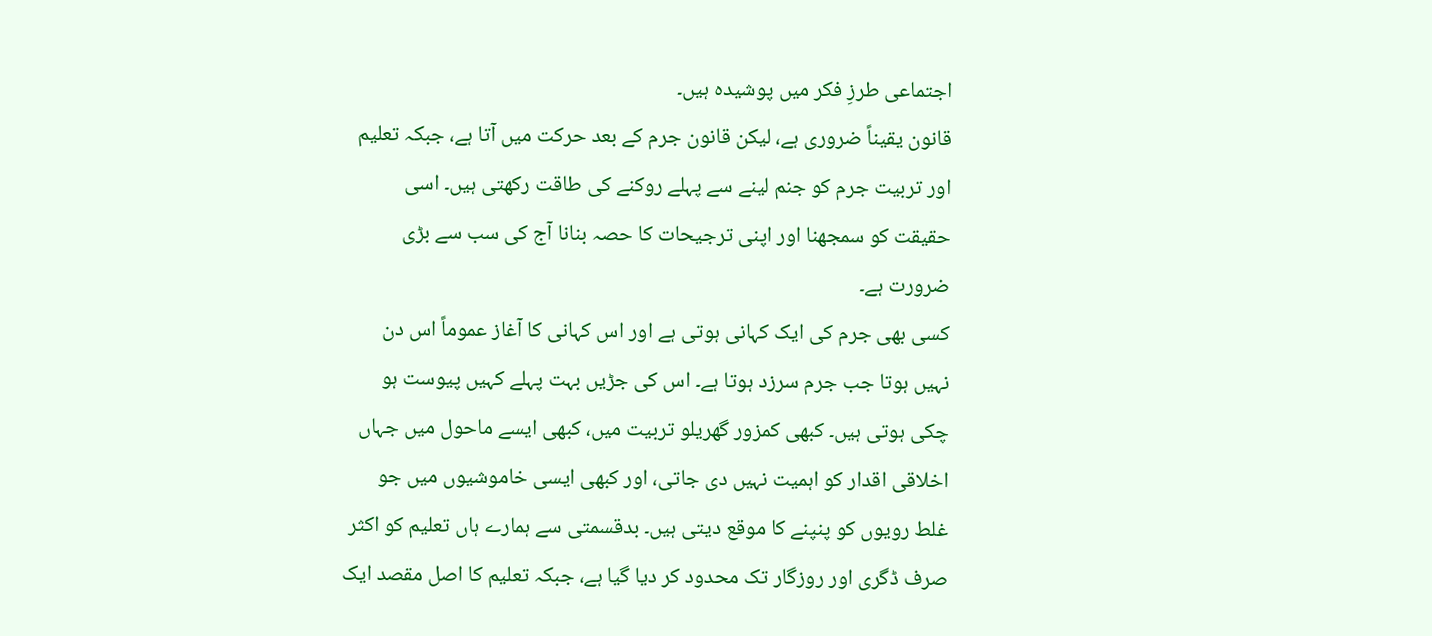اجتماعی طرزِ فکر میں پوشیدہ ہیں۔
قانون یقیناً ضروری ہے، لیکن قانون جرم کے بعد حرکت میں آتا ہے، جبکہ تعلیم اور تربیت جرم کو جنم لینے سے پہلے روکنے کی طاقت رکھتی ہیں۔ اسی حقیقت کو سمجھنا اور اپنی ترجیحات کا حصہ بنانا آج کی سب سے بڑی ضرورت ہے۔
کسی بھی جرم کی ایک کہانی ہوتی ہے اور اس کہانی کا آغاز عموماً اس دن نہیں ہوتا جب جرم سرزد ہوتا ہے۔ اس کی جڑیں بہت پہلے کہیں پیوست ہو چکی ہوتی ہیں۔ کبھی کمزور گھریلو تربیت میں، کبھی ایسے ماحول میں جہاں اخلاقی اقدار کو اہمیت نہیں دی جاتی، اور کبھی ایسی خاموشیوں میں جو غلط رویوں کو پنپنے کا موقع دیتی ہیں۔ بدقسمتی سے ہمارے ہاں تعلیم کو اکثر صرف ڈگری اور روزگار تک محدود کر دیا گیا ہے، جبکہ تعلیم کا اصل مقصد ایک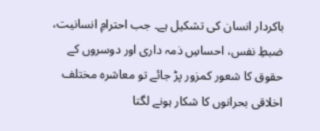باکردار انسان کی تشکیل ہے۔ جب احترامِ انسانیت، ضبطِ نفس، احساسِ ذمہ داری اور دوسروں کے حقوق کا شعور کمزور پڑ جائے تو معاشرہ مختلف اخلاقی بحرانوں کا شکار ہونے لگتا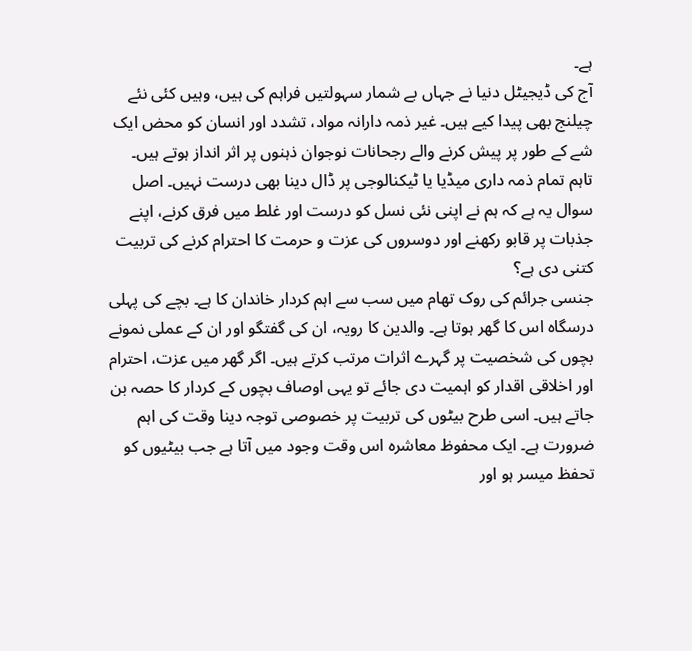ہے۔
آج کی ڈیجیٹل دنیا نے جہاں بے شمار سہولتیں فراہم کی ہیں، وہیں کئی نئے چیلنج بھی پیدا کیے ہیں۔ غیر ذمہ دارانہ مواد، تشدد اور انسان کو محض ایک شے کے طور پر پیش کرنے والے رجحانات نوجوان ذہنوں پر اثر انداز ہوتے ہیں۔ تاہم تمام ذمہ داری میڈیا یا ٹیکنالوجی پر ڈال دینا بھی درست نہیں۔ اصل سوال یہ ہے کہ ہم نے اپنی نئی نسل کو درست اور غلط میں فرق کرنے، اپنے جذبات پر قابو رکھنے اور دوسروں کی عزت و حرمت کا احترام کرنے کی تربیت کتنی دی ہے؟
جنسی جرائم کی روک تھام میں سب سے اہم کردار خاندان کا ہے۔ بچے کی پہلی درسگاہ اس کا گھر ہوتا ہے۔ والدین کا رویہ، ان کی گفتگو اور ان کے عملی نمونے بچوں کی شخصیت پر گہرے اثرات مرتب کرتے ہیں۔ اگر گھر میں عزت، احترام اور اخلاقی اقدار کو اہمیت دی جائے تو یہی اوصاف بچوں کے کردار کا حصہ بن جاتے ہیں۔ اسی طرح بیٹوں کی تربیت پر خصوصی توجہ دینا وقت کی اہم ضرورت ہے۔ ایک محفوظ معاشرہ اس وقت وجود میں آتا ہے جب بیٹیوں کو تحفظ میسر ہو اور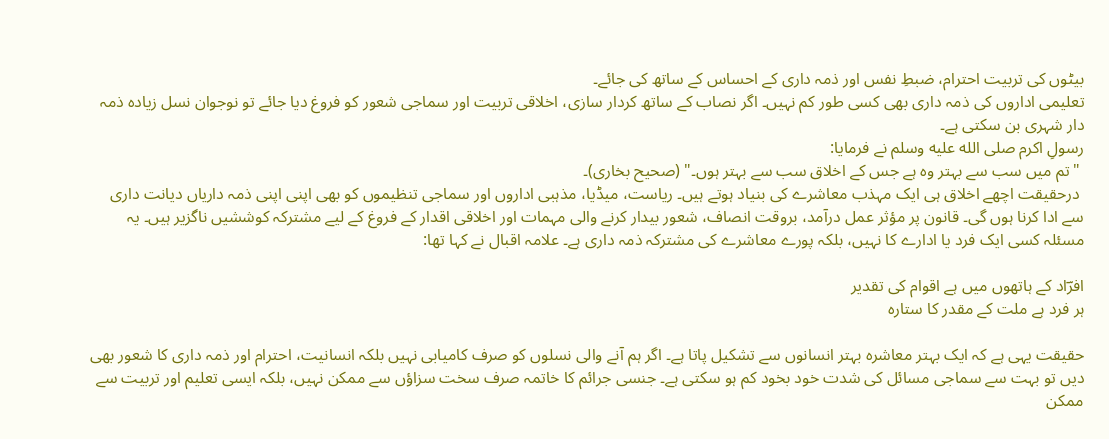بیٹوں کی تربیت احترام، ضبطِ نفس اور ذمہ داری کے احساس کے ساتھ کی جائے۔
تعلیمی اداروں کی ذمہ داری بھی کسی طور کم نہیں۔ اگر نصاب کے ساتھ کردار سازی، اخلاقی تربیت اور سماجی شعور کو فروغ دیا جائے تو نوجوان نسل زیادہ ذمہ دار شہری بن سکتی ہے۔
رسولِ اکرم صلى الله عليه وسلم نے فرمایا:
 "تم میں سب سے بہتر وہ ہے جس کے اخلاق سب سے بہتر ہوں۔" (صحیح بخاری)۔
 درحقیقت اچھے اخلاق ہی ایک مہذب معاشرے کی بنیاد ہوتے ہیں۔ ریاست، میڈیا، مذہبی اداروں اور سماجی تنظیموں کو بھی اپنی اپنی ذمہ داریاں دیانت داری سے ادا کرنا ہوں گی۔ قانون پر مؤثر عمل درآمد، بروقت انصاف، شعور بیدار کرنے والی مہمات اور اخلاقی اقدار کے فروغ کے لیے مشترکہ کوششیں ناگزیر ہیں۔ یہ مسئلہ کسی ایک فرد یا ادارے کا نہیں، بلکہ پورے معاشرے کی مشترکہ ذمہ داری ہے۔ علامہ اقبال نے کہا تھا:

افرؔاد کے ہاتھوں میں ہے اقوام کی تقدیر
ہر فرد ہے ملت کے مقدر کا ستارہ

حقیقت یہی ہے کہ ایک بہتر معاشرہ بہتر انسانوں سے تشکیل پاتا ہے۔ اگر ہم آنے والی نسلوں کو صرف کامیابی نہیں بلکہ انسانیت، احترام اور ذمہ داری کا شعور بھی دیں تو بہت سے سماجی مسائل کی شدت خود بخود کم ہو سکتی ہے۔ جنسی جرائم کا خاتمہ صرف سخت سزاؤں سے ممکن نہیں، بلکہ ایسی تعلیم اور تربیت سے ممکن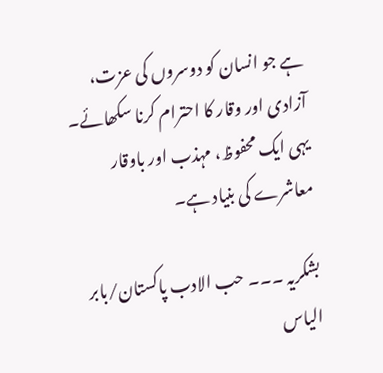ہے جو انسان کو دوسروں کی عزت، آزادی اور وقار کا احترام کرنا سکھائے۔ یہی ایک محفوظ، مہذب اور باوقار معاشرے کی بنیاد ہے۔

بشکریہ ۔۔۔ حب الادب پاکستان/بابر الیاس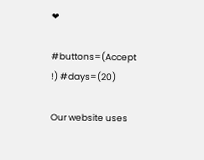❤

#buttons=(Accept !) #days=(20)

Our website uses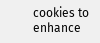cookies to enhance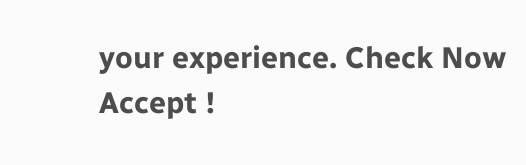your experience. Check Now
Accept !